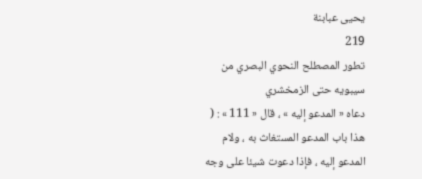يحيى عبابنة
219
تطور المصطلح النحوي البصري من سيبويه حتى الزمخشري
دعاه « المدعو إليه » ، قال « 111 » : ( هذا باب المدعو المستغاث به ، ولام المدعو إليه ، فإذا دعوت شيئا على وجه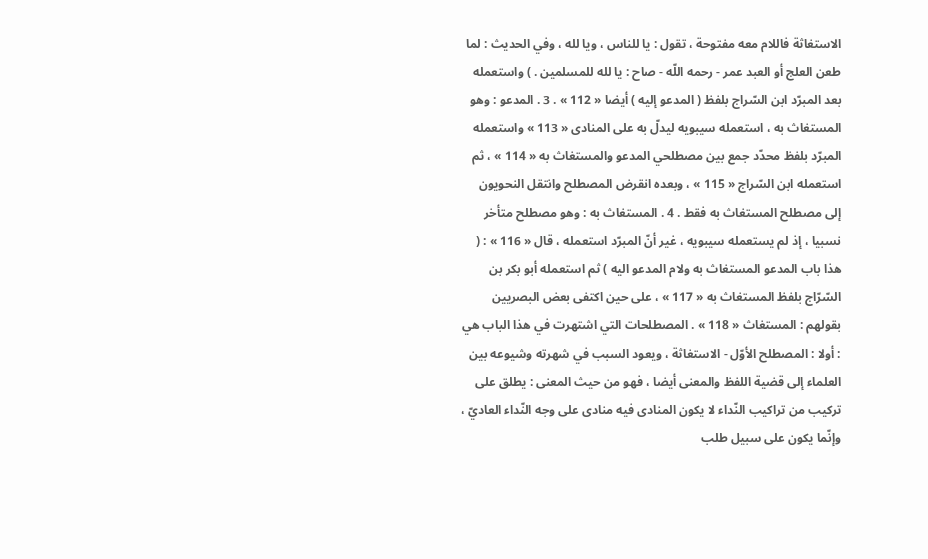الاستغاثة فاللام معه مفتوحة ، تقول : يا للناس ، ويا لله ، وفي الحديث : لما طعن العلج أو العبد عمر - رحمه اللّه - صاح : يا لله للمسلمين . ) واستعمله بعد المبرّد ابن السّراج بلفظ ( المدعو إليه ) أيضا « 112 » . 3 . المدعو : وهو المستغاث به ، استعمله سيبويه ليدلّ به على المنادى « 113 » واستعمله المبرّد بلفظ محدّد جمع بين مصطلحي المدعو والمستغاث به « 114 » ، ثم استعمله ابن السّراج « 115 » ، وبعده انقرض المصطلح وانتقل النحويون إلى مصطلح المستغاث به فقط . 4 . المستغاث به : وهو مصطلح متأخر نسبيا ، إذ لم يستعمله سيبويه ، غير أنّ المبرّد استعمله ، قال « 116 » : ( هذا باب المدعو المستغاث به ولام المدعو اليه ) ثم استعمله أبو بكر بن السّرّاج بلفظ المستغاث به « 117 » ، على حين اكتفى بعض البصريين بقولهم : المستغاث « 118 » . المصطلحات التي اشتهرت في هذا الباب هي : أولا : المصطلح الأوّل - الاستغاثة ، ويعود السبب في شهرته وشيوعه بين العلماء إلى قضية اللفظ والمعنى أيضا ، فهو من حيث المعنى : يطلق على تركيب من تراكيب النّداء لا يكون المنادى فيه منادى على وجه النّداء العاديّ ، وإنّما يكون على سبيل طلب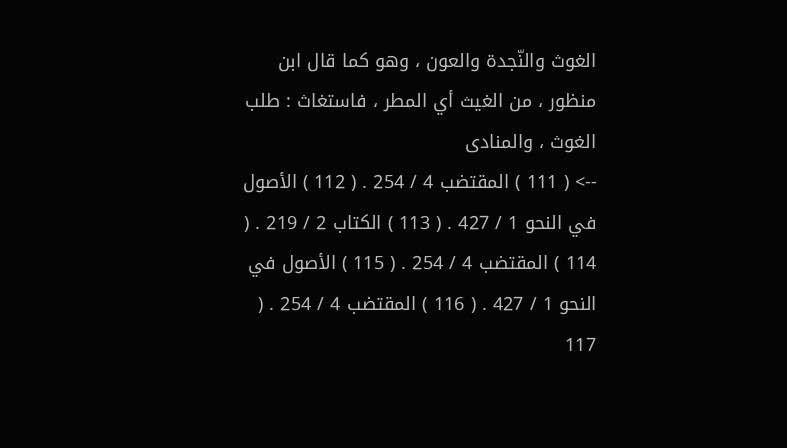الغوث والنّجدة والعون ، وهو كما قال ابن منظور ، من الغيث أي المطر ، فاستغاث : طلب الغوث ، والمنادى
--> ( 111 ) المقتضب 4 / 254 . ( 112 ) الأصول في النحو 1 / 427 . ( 113 ) الكتاب 2 / 219 . ( 114 ) المقتضب 4 / 254 . ( 115 ) الأصول في النحو 1 / 427 . ( 116 ) المقتضب 4 / 254 . ( 117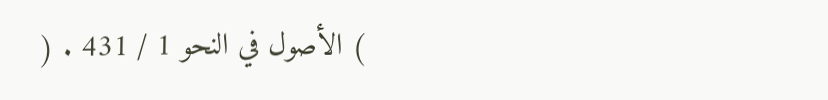) الأصول في النحو 1 / 431 . (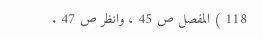118 ) المفصل ص 45 ، وانظر ص 47 .